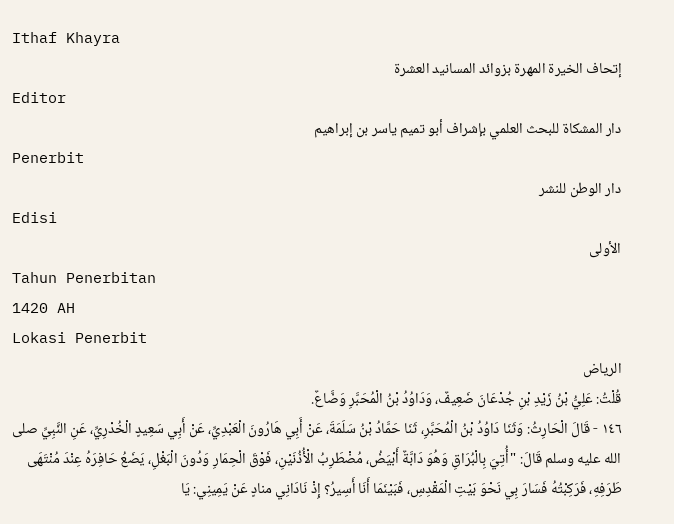Ithaf Khayra
إتحاف الخيرة المهرة بزوائد المسانيد العشرة
Editor
دار المشكاة للبحث العلمي بإشراف أبو تميم ياسر بن إبراهيم
Penerbit
دار الوطن للنشر
Edisi
الأولى
Tahun Penerbitan
1420 AH
Lokasi Penerbit
الرياض
قُلْتُ: عَلِيُّ بْنُ زَيْدِ بْنِ جُدْعَانَ ضَعِيفٌ، وَدَاوُدُ بْنُ الْمُحَبَّرِ وَضَّاعٌ.
١٤٦ - قَالَ الْحَارِثُ: وَثَنَا دَاوُدُ بْنُ الْمُحَبَّرِ، ثَنَا حَمَّادُ بْنُ سَلَمَةَ، عَنْ أَبِي هَارُونَ الْعَبْدِيِّ، عَنْ أَبِي سَعِيدٍ الْخُدْرِيِّ، عَنِ النَّبِيِّ صلى الله عليه وسلم قَالَ: "أُتِيَ بِالْبُرَاقِ وَهُوَ دَابَّةٌ أَبْيَضُ، مُضْطَرِبُ الْأُذُنَيْنِ، فَوْقَ الْحِمَارِ وَدُونَ الْبَغْلِ، يَضَعُ حَافِرَهُ عِنْدَ مُنْتَهَى طَرَفِهِ، فَرَكِبْتُهُ فَسَارَ بِي نَحْوَ بَيْتِ الْمَقْدِسِ، فَبَيْنَمَا أَنَا أَسِيرُ؟ إِذْ نَادَانِي منادٍ عَنْ يَمِينِي: يَا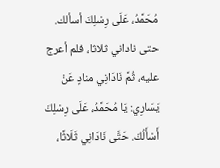مُحَمَّدُ، عَلَى رِسْلِكَ أسألك. حتى ناداني ثلاثا، فلم أعرج عليه، ثُمَّ نَادَانِي منادٍ عَنْ يَسَارِي: يَا مُحَمَّدُ، عَلَى رِسْلِكَ أَسْأَلُكَ. حَتَّى نَادَانِي ثَلَاثًا،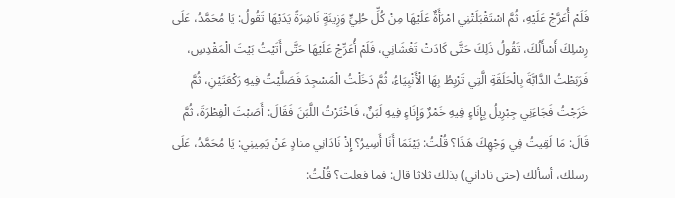فَلَمْ أُعَرَّجْ عَلَيْهِ، ثُمَّ اسْتَقْبَلَتْنِي امْرَأَةٌ عَلَيْهَا مِنْ كُلِّ حُلِيٍّ وَزِينَةٍ نَاشِرَةً يَدَيْهَا تَقُولُ: يَا مُحَمَّدُ، عَلَى رِسْلِكَ أَسْأَلُكَ، تَقُولُ ذَلِكَ حَتَّى كَادَتْ تَغْشَانِي، فَلَمْ أُعَرِّجْ عَلَيْهَا حَتَّى أَتَيْتُ بَيْتَ الْمَقْدِسِ، فَرَبَطْتُ الدَّابَّةَ بِالْحَلَقَةِ الَّتِي تَرْبِطُ بِهَا الْأَنْبِيَاءُ، ثُمَّ دَخَلْتُ الْمَسْجِدَ فَصَلَّيْتُ فِيهِ رَكْعَتَيْنِ، ثُمَّ خَرَجْتُ فَجَاءَنِي جِبْرِيلُ بِإِنَاءٍ فِيهِ خَمْرٌ وَإِنَاءٍ فِيهِ لَبَنٌ، فَاخْتَرْتُ اللَّبَنَ فَقَالَ: أَصَبْتَ الْفِطْرَةَ، ثُمَّ قَالَ: مَا لَقِيتُ فِي وَجْهِكَ هَذَا؟ قُلْتُ: بَيْنَمَا أَنَا أَسِيرُ؟ إِذْ نَادَانِي منادٍ عَنْ يَمِينِي: يَا مُحَمَّدُ، عَلَى رسلك، أسألك (حتى ناداني) بذلك ثلاثا قال: فما فعلت؟ قُلْتُ: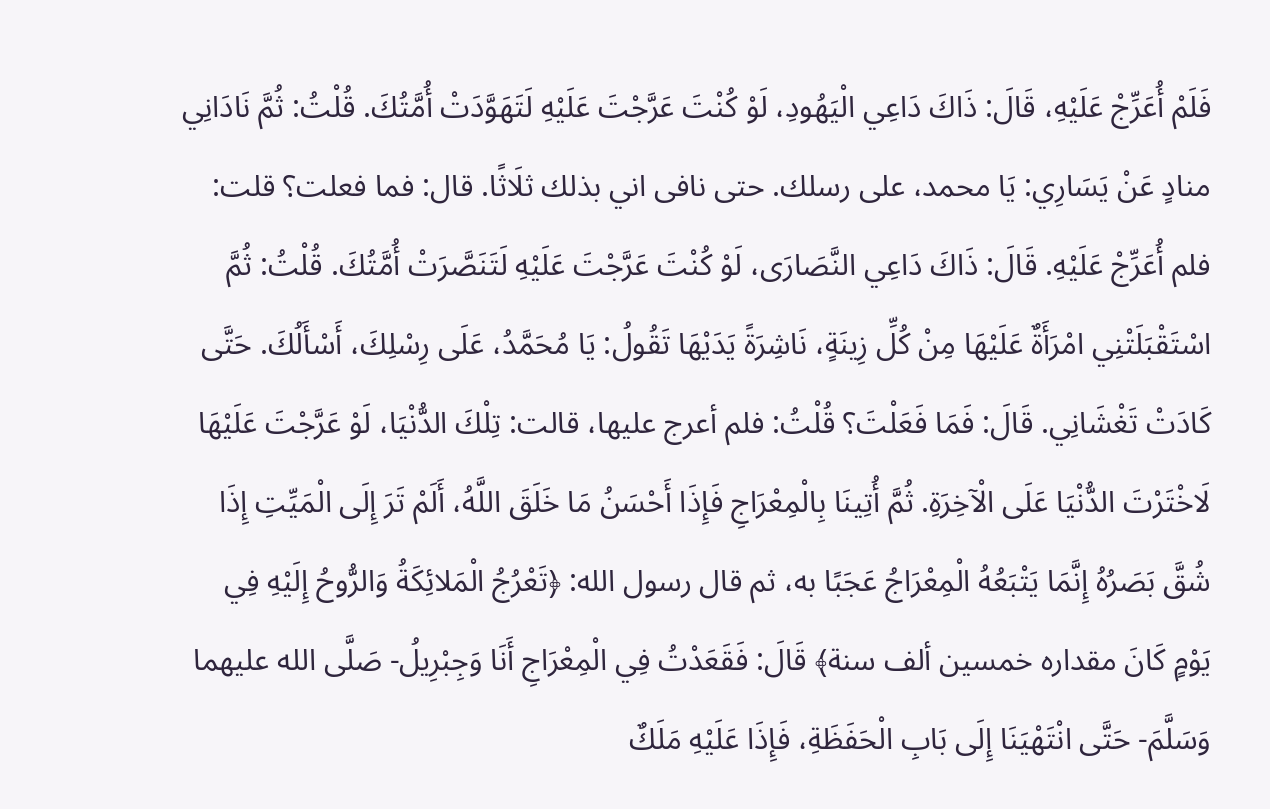فَلَمْ أُعَرِّجْ عَلَيْهِ، قَالَ: ذَاكَ دَاعِي الْيَهُودِ، لَوْ كُنْتَ عَرَّجْتَ عَلَيْهِ لَتَهَوَّدَتْ أُمَّتُكَ. قُلْتُ: ثُمَّ نَادَانِي منادٍ عَنْ يَسَارِي: يَا محمد، على رسلك. حتى نافى اني بذلك ثلَاثًا. قال: فما فعلت؟ قلت: فلم أُعَرِّجْ عَلَيْهِ. قَالَ: ذَاكَ دَاعِي النَّصَارَى، لَوْ كُنْتَ عَرَّجْتَ عَلَيْهِ لَتَنَصَّرَتْ أُمَّتُكَ. قُلْتُ: ثُمَّ اسْتَقْبَلَتْنِي امْرَأَةٌ عَلَيْهَا مِنْ كُلِّ زِينَةٍ، نَاشِرَةً يَدَيْهَا تَقُولُ: يَا مُحَمَّدُ، عَلَى رِسْلِكَ، أَسْأَلُكَ. حَتَّى كَادَتْ تَغْشَانِي. قَالَ: فَمَا فَعَلْتَ؟ قُلْتُ: فلم أعرج عليها، قالت: تِلْكَ الدُّنْيَا، لَوْ عَرَّجْتَ عَلَيْهَا لَاخْتَرْتَ الدُّنْيَا عَلَى الْآخِرَةِ. ثُمَّ أُتِينَا بِالْمِعْرَاجِ فَإِذَا أَحْسَنُ مَا خَلَقَ اللَّهُ، أَلَمْ تَرَ إِلَى الْمَيِّتِ إِذَا شُقَّ بَصَرُهُ إِنَّمَا يَتْبَعُهُ الْمِعْرَاجُ عَجَبًا به، ثم قال رسول الله: ﴿تَعْرُجُ الْمَلائِكَةُ وَالرُّوحُ إِلَيْهِ فِي يَوْمٍ كَانَ مقداره خمسين ألف سنة﴾ قَالَ: فَقَعَدْتُ فِي الْمِعْرَاجِ أَنَا وَجِبْرِيلُ- صَلَّى الله عليهما وَسَلَّمَ- حَتَّى انْتَهْيَنَا إِلَى بَابِ الْحَفَظَةِ، فَإِذَا عَلَيْهِ مَلَكٌ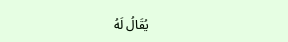يُقَالُ لَهُ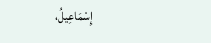إِسْمَاعِيلُ،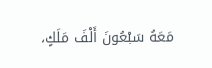مَعَهُ سَبْعُونَ أَلْفَ مَلَكٍ،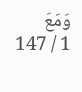وَمَعَ
1 / 147